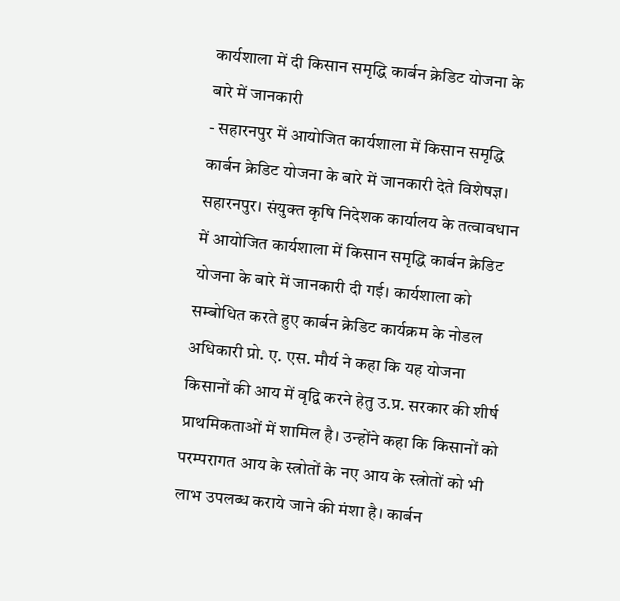कार्यशाला में दी किसान समृद्धि कार्बन क्रेडिट योजना के बारे में जानकारी
- सहारनपुर में आयोजित कार्यशाला में किसान समृद्धि कार्बन क्रेडिट योजना के बारे में जानकारी देते विशेषज्ञ।
सहारनपुर। संयुक्त कृषि निदेशक कार्यालय के तत्वावधान में आयोजित कार्यशाला में किसान समृद्धि कार्बन क्रेडिट योजना के बारे में जानकारी दी गई। कार्यशाला को सम्बोधित करते हुए कार्बन क्रेडिट कार्यक्रम के नोडल अधिकारी प्रो. ए. एस. मौर्य ने कहा कि यह योजना किसानों की आय में वृद्वि करने हेतु उ.प्र. सरकार की शीर्ष प्राथमिकताओं में शामिल है। उन्होंने कहा कि किसानों को परम्परागत आय के स्त्रोतों के नए आय के स्त्रोतों को भी लाभ उपलब्ध कराये जाने की मंशा है। कार्बन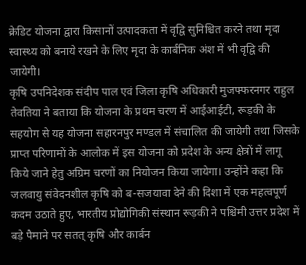क्रेडिट योजना द्वारा किसानों उत्पादकता में वृद्वि सुनिश्चित करने तथा मृदा स्वास्थ्य को बनाये रखने के लिए मृदा के कार्बनिक अंश में भी वृद्वि की जायेगी।
कृषि उपनिदेशक संदीप पाल एवं जिला कृषि अधिकारी मुजफ्फरनगर राहुल तेवतिया ने बताया कि योजना के प्रथम चरण में आईआईटी, रूड़की के सहयोग से यह योजना सहारनपुर मण्डल में संचालित की जायेगी तथा जिसके प्राप्त परिणामों के आलोक में इस योजना को प्रदेश के अन्य क्षेत्रों में लागू किये जाने हेतु अग्रिम चरणों का नियोजन किया जायेगा। उन्होंने कहा कि जलवायु संवेदनशील कृषि को ब-सजयावा देने की दिशा में एक महत्वपूर्ण कदम उठाते हुए, भारतीय प्रोद्योगिकी संस्थान रूड़की ने पश्चिमी उत्तर प्रदेश में बड़े पैमाने पर सतत् कृषि और कार्बन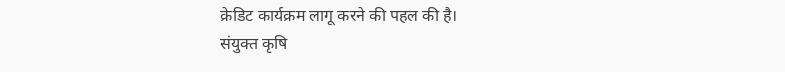क्रेडिट कार्यक्रम लागू करने की पहल की है।
संयुक्त कृषि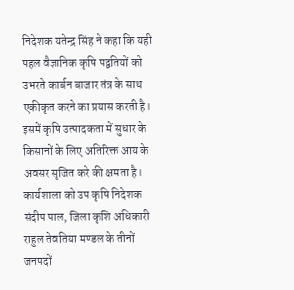निदेशक यतेन्द्र सिंह ने कहा कि यही पहल वैज्ञानिक कृषि पद्वतियों को उभरते कार्बन बाजार तंत्र के साथ एकीकृत करने का प्रयास करती है। इसमें कृषि उत्पादकता में सुधार के किसानों के लिए अतिरिक्त आय के अवसर सृजित करे की क्षमता है। कार्यशाला को उप कृषि निदेशक संदीप पाल, जिला कृशि अधिकारी राहुल तेवतिया मण्डल के तीनों जनपदों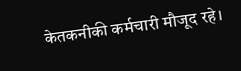केतकनीकी कर्मचारी मौजूद रहे।